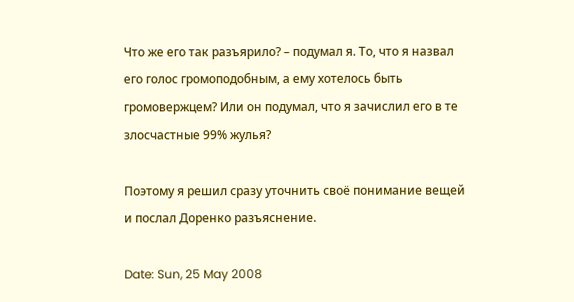Что же его так разъярило? – подумал я. То, что я назвал его голос громоподобным, а ему хотелось быть громовержцем? Или он подумал, что я зачислил его в те злосчастные 99% жулья?

Поэтому я решил сразу уточнить своё понимание вещей и послал Доренко разъяснение.

Date: Sun, 25 May 2008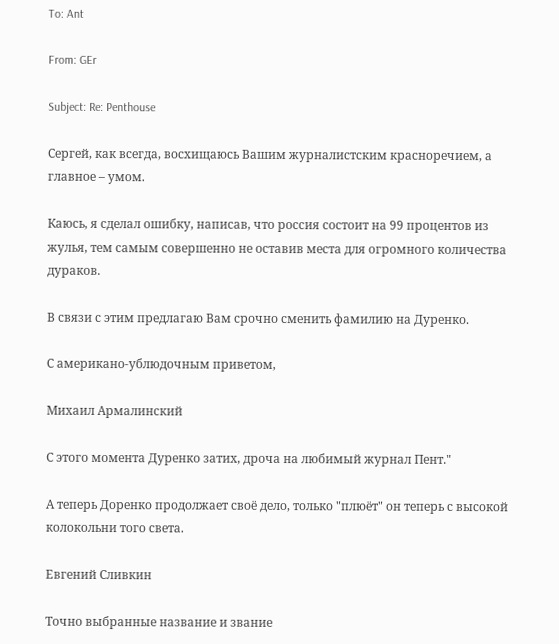To: Ant

From: GEr

Subject: Re: Penthouse

Сергей, как всегда, восхищаюсь Вашим журналистским красноречием, а главное – умом.

Каюсь, я сделал ошибку, написав, что россия состоит на 99 процентов из жулья, тем самым совершенно не оставив места для огромного количества дураков.

В связи с этим предлагаю Вам срочно сменить фамилию на Дуренко.

С американо-ублюдочным приветом,

Михаил Армалинский

С этого момента Дуренко затих, дроча на любимый журнал Пент."

А теперь Доренко продолжает своё дело, только "плюёт" он теперь с высокой колокольни того света.

Евгений Сливкин

Точно выбранные название и звание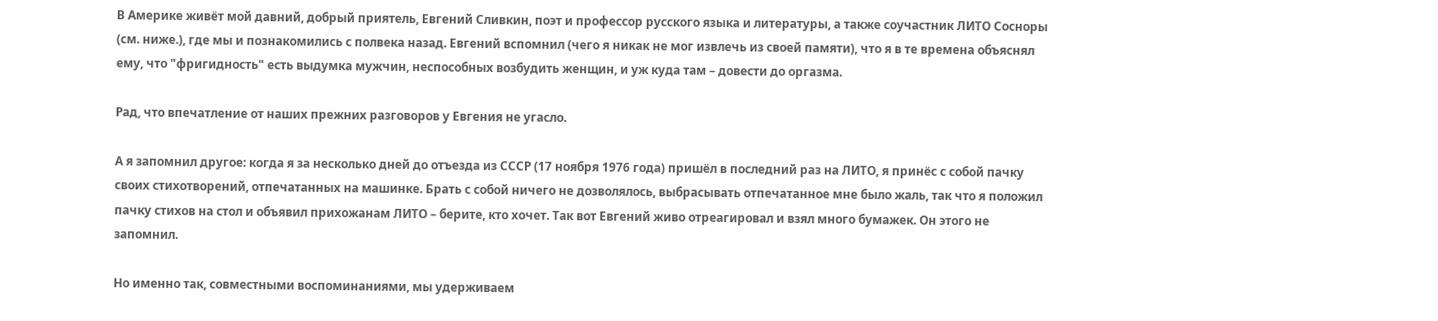В Америке живёт мой давний, добрый приятель, Евгений Сливкин, поэт и профессор русского языка и литературы, а также соучастник ЛИТО Сосноры (см. ниже.), где мы и познакомились с полвека назад. Евгений вспомнил (чего я никак не мог извлечь из своей памяти), что я в те времена объяснял ему, что "фригидность" есть выдумка мужчин, неспособных возбудить женщин, и уж куда там – довести до оргазма.

Рад, что впечатление от наших прежних разговоров у Евгения не угасло.

А я запомнил другое: когда я за несколько дней до отъезда из СССР (17 ноября 1976 года) пришёл в последний раз на ЛИТО, я принёс с собой пачку своих стихотворений, отпечатанных на машинке. Брать с собой ничего не дозволялось, выбрасывать отпечатанное мне было жаль, так что я положил пачку стихов на стол и объявил прихожанам ЛИТО – берите, кто хочет. Так вот Евгений живо отреагировал и взял много бумажек. Он этого не запомнил.

Но именно так, совместными воспоминаниями, мы удерживаем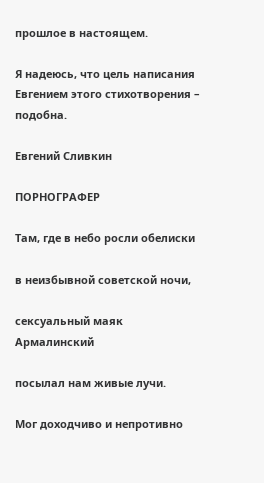прошлое в настоящем.

Я надеюсь, что цель написания Евгением этого стихотворения – подобна.

Евгений Сливкин

ПОРНОГРАФЕР

Там, где в небо росли обелиски

в неизбывной советской ночи,

сексуальный маяк Армалинский

посылал нам живые лучи.

Мог доходчиво и непротивно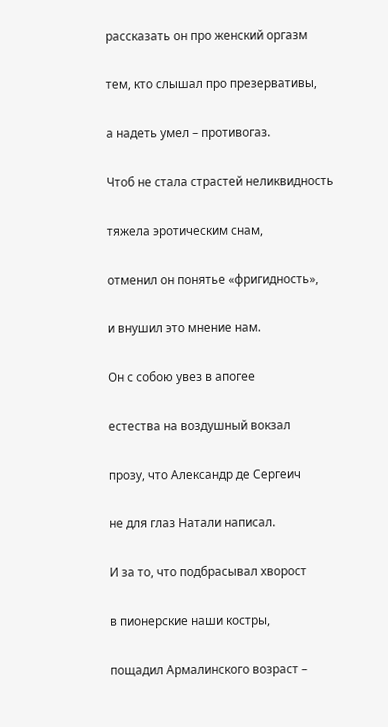рассказать он про женский оргазм

тем, кто слышал про презервативы,

а надеть умел – противогаз.

Чтоб не стала страстей неликвидность

тяжела эротическим снам,

отменил он понятье «фригидность»,

и внушил это мнение нам.

Он с собою увез в апогее

естества на воздушный вокзал

прозу, что Александр де Сергеич

не для глаз Натали написал.

И за то, что подбрасывал хворост

в пионерские наши костры,

пощадил Армалинскогo возраст –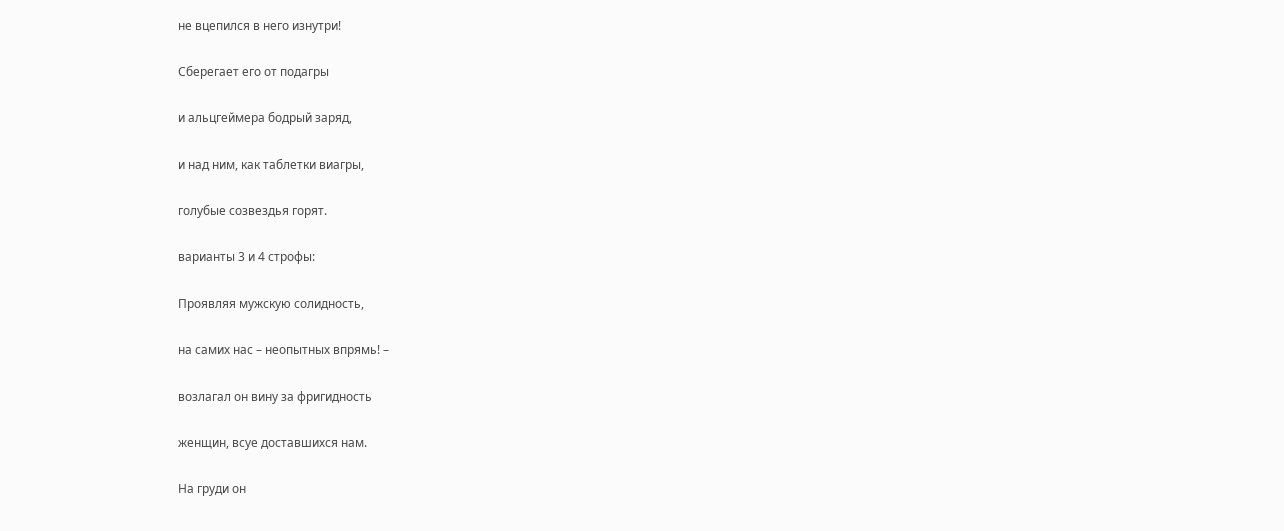не вцепился в него изнутри!

Сберегает его от подагры

и альцгеймера бодрый заряд,

и над ним, как таблетки виагры,

голубые созвездья горят.

варианты 3 и 4 строфы:

Проявляя мужскую солидность,

на самих нас – неопытных впрямь! –

возлагал он вину за фригидность

женщин, всуе доставшихся нам.

На груди он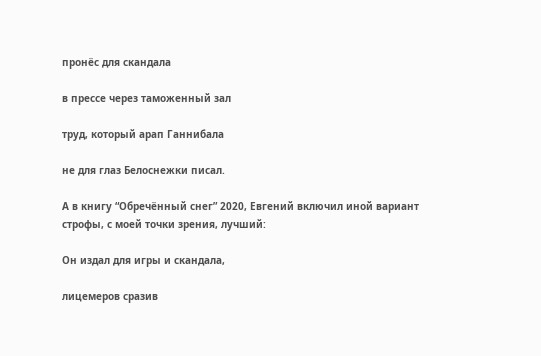пронёс для скандала

в прессе через таможенный зал

труд, который арап Ганнибала

не для глаз Белоснежки писал.

А в книгу “Обречённый снег” 2020, Евгений включил иной вариант строфы, с моей точки зрения, лучший:

Он издал для игры и скандала,

лицемеров сразив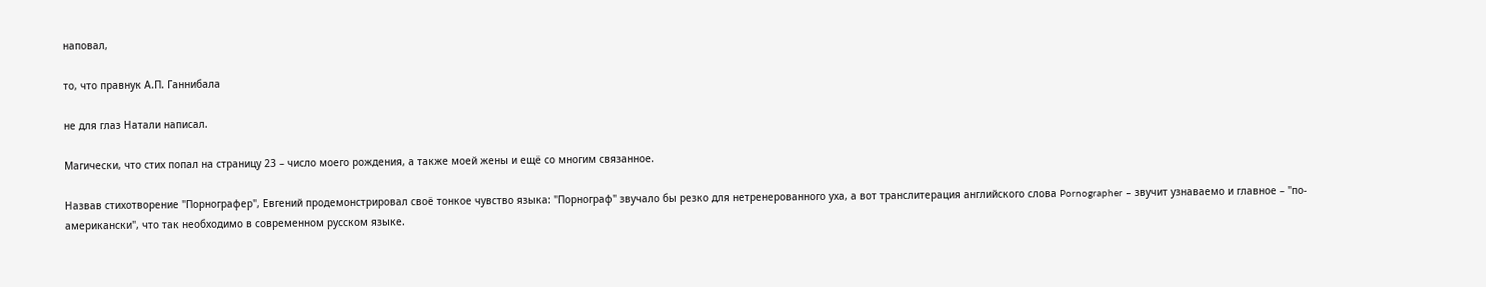наповал,

то, что правнук А.П. Ганнибала

не для глаз Натали написал.

Магически, что стих попал на страницу 23 – число моего рождения, а также моей жены и ещё со многим связанное.

Назвав стихотворение "Порнографер", Евгений продемонстрировал своё тонкое чувство языка: "Порнограф" звучало бы резко для нетренерованного уха, а вот транслитерация английского слова Pornographer – звучит узнаваемо и главное – "по-американски", что так необходимо в современном русском языке.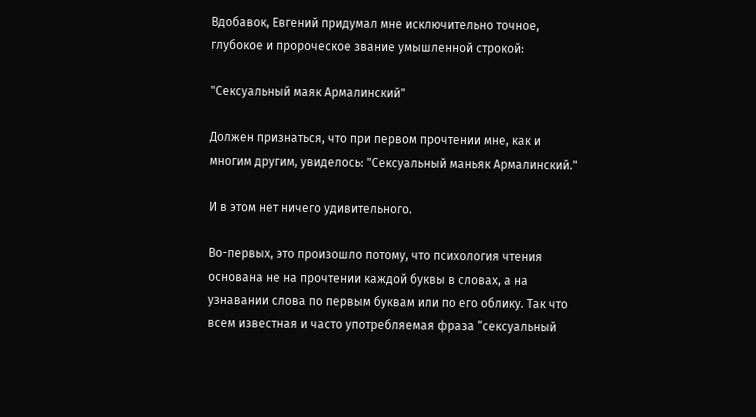Вдобавок, Евгений придумал мне исключительно точное, глубокое и пророческое звание умышленной строкой:

"Сексуальный маяк Армалинский"

Должен признаться, что при первом прочтении мне, как и многим другим, увиделось: "Сексуальный маньяк Армалинский."

И в этом нет ничего удивительного.

Во-первых, это произошло потому, что психология чтения основана не на прочтении каждой буквы в словах, а на узнавании слова по первым буквам или по его облику. Так что всем известная и часто употребляемая фраза “сексуальный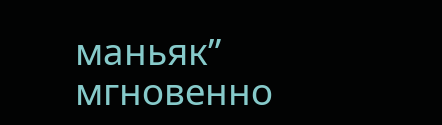маньяк” мгновенно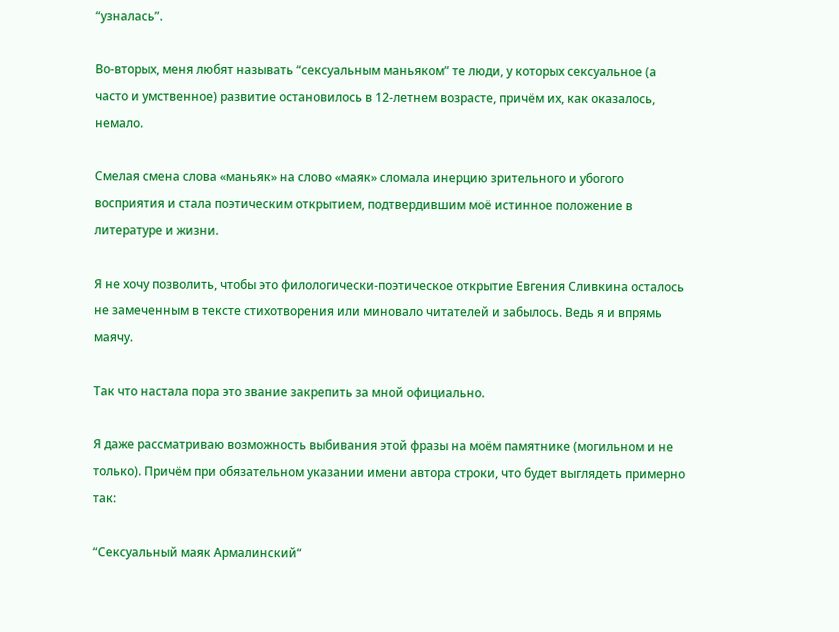“узналась”.

Во-вторых, меня любят называть “сексуальным маньяком” те люди, у которых сексуальное (а часто и умственное) развитие остановилось в 12-летнем возрасте, причём их, как оказалось, немало.

Смелая смена слова «маньяк» на слово «маяк» сломала инерцию зрительного и убогого восприятия и стала поэтическим открытием, подтвердившим моё истинное положение в литературе и жизни.

Я не хочу позволить, чтобы это филологически-поэтическое открытие Евгения Сливкина осталось не замеченным в тексте стихотворения или миновало читателей и забылось. Ведь я и впрямь маячу.

Так что настала пора это звание закрепить за мной официально.

Я даже рассматриваю возможность выбивания этой фразы на моём памятнике (могильном и не только). Причём при обязательном указании имени автора строки, что будет выглядеть примерно так:

“Сексуальный маяк Армалинский“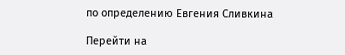по определению Евгения Сливкина

Перейти на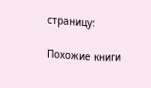страницу:

Похожие книги